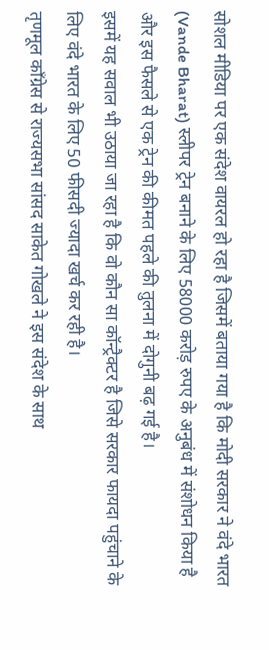सोशल मीडिया पर एक संदेश वायरल हो रहा है जिसमें बताया गया है कि मोदी सरकार ने वंदे भारत (Vande Bharat) स्लीपर ट्रेन बनाने के लिए 58000 करोड़ रुपए के अनुबंध में संशोधन किया है और इस फैसले से एक ट्रेन की कीमत पहले की तुलना में दोगुनी बढ़ गई है।
इसमें यह सवाल भी उठाया जा रहा है कि वो कौन सा कॉन्ट्रैक्टर है जिसे सरकार फायदा पहुंचाने के लिए वंदे भारत के लिए 50 फीसदी ज्यादा खर्च कर रही है।
तृणमूल काँग्रेस से राज्यसभा सांसद साकेत गोखले ने इस संदेश के साथ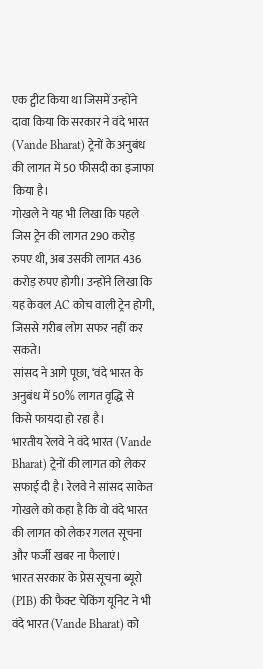एक ट्वीट किया था जिसमें उन्होंने दावा किया कि सरकार ने वंदे भारत (Vande Bharat) ट्रेनों के अनुबंध की लागत में 50 फीसदी का इजाफा किया है।
गोखले ने यह भी लिखा कि पहले जिस ट्रेन की लागत 290 करोड़ रुपए थी, अब उसकी लागत 436 करोड़ रुपए होगी। उन्होंने लिखा कि यह केवल AC कोच वाली ट्रेन होगी, जिससे गरीब लोग सफर नहीं कर सकते।
सांसद ने आगे पूछा, ‘वंदे भारत के अनुबंध में 50% लागत वृद्धि से किसे फायदा हो रहा है।
भारतीय रेलवे ने वंदे भारत (Vande Bharat) ट्रेनों की लागत को लेकर सफाई दी है। रेलवे ने सांसद साकेत गोखले को कहा है कि वो वंदे भारत की लागत को लेकर गलत सूचना और फर्जी खबर ना फैलाएं।
भारत सरकार के प्रेस सूचना ब्यूरो (PIB) की फैक्ट चेकिंग यूनिट ने भी वंदे भारत (Vande Bharat) को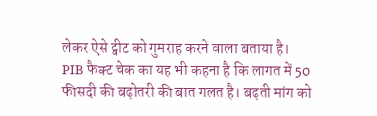लेकर ऐसे ट्वीट को गुमराह करने वाला बताया है।
PIB फैक्ट चेक का यह भी कहना है कि लागत में 50 फीसदी की बढ़ोतरी की बात गलत है। बढ़ती मांग को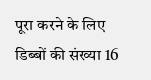पूरा करने के लिए डिब्बों की संख्या 16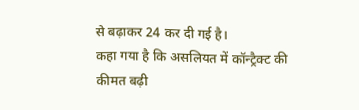से बढ़ाकर 24 कर दी गई है।
कहा गया है कि असलियत में कॉन्ट्रैक्ट की कीमत बढ़ी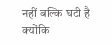नहीं बल्कि घटी है क्योंकि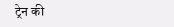ट्रेन की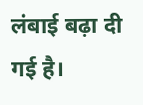लंबाई बढ़ा दी गई है।